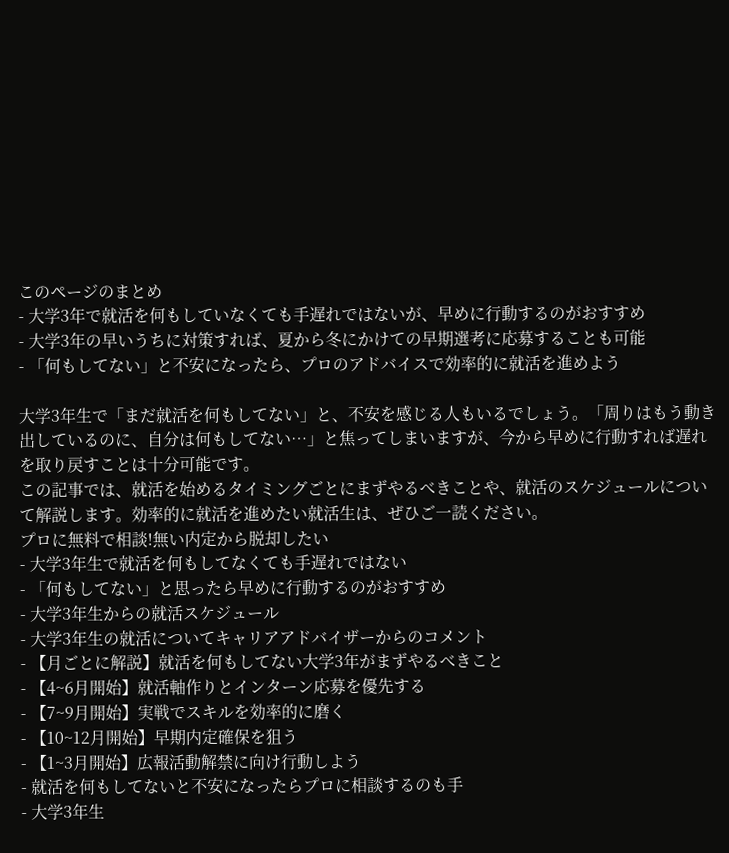このページのまとめ
- 大学3年で就活を何もしていなくても手遅れではないが、早めに行動するのがおすすめ
- 大学3年の早いうちに対策すれば、夏から冬にかけての早期選考に応募することも可能
- 「何もしてない」と不安になったら、プロのアドバイスで効率的に就活を進めよう

大学3年生で「まだ就活を何もしてない」と、不安を感じる人もいるでしょう。「周りはもう動き出しているのに、自分は何もしてない…」と焦ってしまいますが、今から早めに行動すれば遅れを取り戻すことは十分可能です。
この記事では、就活を始めるタイミングごとにまずやるべきことや、就活のスケジュールについて解説します。効率的に就活を進めたい就活生は、ぜひご一読ください。
プロに無料で相談!無い内定から脱却したい
- 大学3年生で就活を何もしてなくても手遅れではない
- 「何もしてない」と思ったら早めに行動するのがおすすめ
- 大学3年生からの就活スケジュール
- 大学3年生の就活についてキャリアアドバイザーからのコメント
- 【月ごとに解説】就活を何もしてない大学3年がまずやるべきこと
- 【4~6月開始】就活軸作りとインターン応募を優先する
- 【7~9月開始】実戦でスキルを効率的に磨く
- 【10~12月開始】早期内定確保を狙う
- 【1~3月開始】広報活動解禁に向け行動しよう
- 就活を何もしてないと不安になったらプロに相談するのも手
- 大学3年生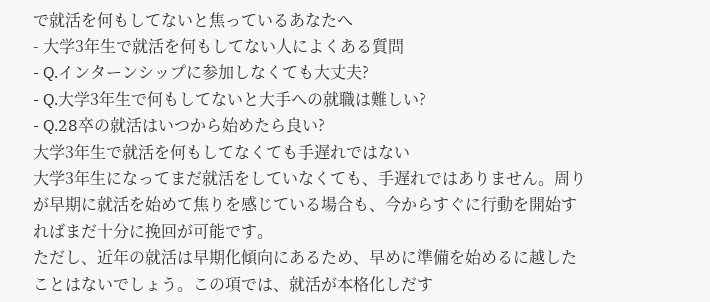で就活を何もしてないと焦っているあなたへ
- 大学3年生で就活を何もしてない人によくある質問
- Q.インターンシップに参加しなくても大丈夫?
- Q.大学3年生で何もしてないと大手への就職は難しい?
- Q.28卒の就活はいつから始めたら良い?
大学3年生で就活を何もしてなくても手遅れではない
大学3年生になってまだ就活をしていなくても、手遅れではありません。周りが早期に就活を始めて焦りを感じている場合も、今からすぐに行動を開始すればまだ十分に挽回が可能です。
ただし、近年の就活は早期化傾向にあるため、早めに準備を始めるに越したことはないでしょう。この項では、就活が本格化しだす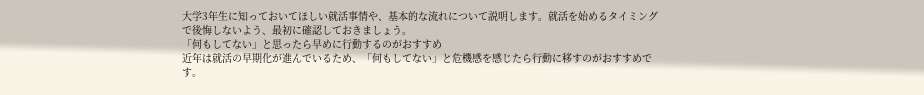大学3年生に知っておいてほしい就活事情や、基本的な流れについて説明します。就活を始めるタイミングで後悔しないよう、最初に確認しておきましょう。
「何もしてない」と思ったら早めに行動するのがおすすめ
近年は就活の早期化が進んでいるため、「何もしてない」と危機感を感じたら行動に移すのがおすすめです。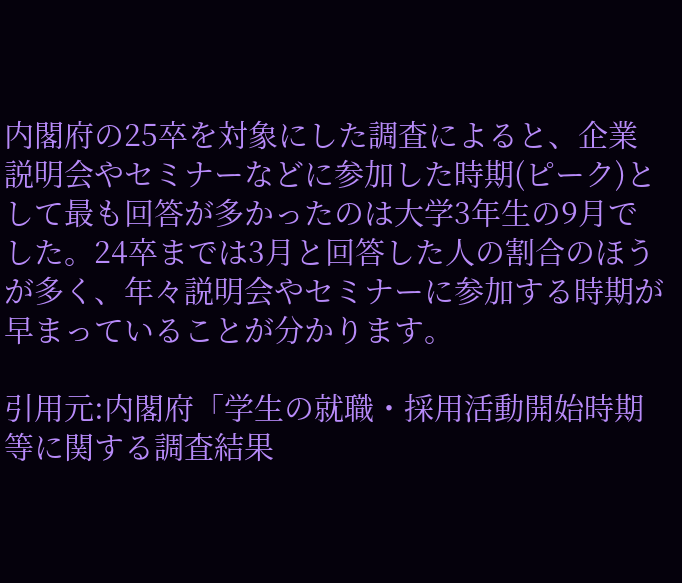内閣府の25卒を対象にした調査によると、企業説明会やセミナーなどに参加した時期(ピーク)として最も回答が多かったのは大学3年生の9月でした。24卒までは3月と回答した人の割合のほうが多く、年々説明会やセミナーに参加する時期が早まっていることが分かります。

引用元:内閣府「学生の就職・採用活動開始時期等に関する調査結果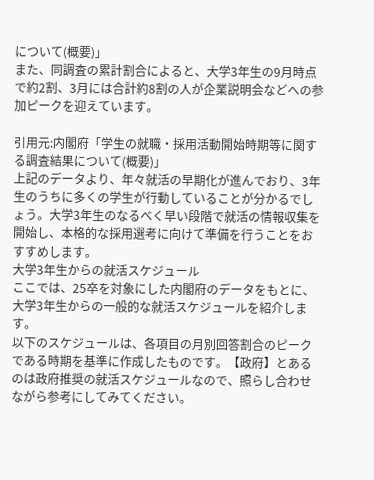について(概要)」
また、同調査の累計割合によると、大学3年生の9月時点で約2割、3月には合計約8割の人が企業説明会などへの参加ピークを迎えています。

引用元:内閣府「学生の就職・採用活動開始時期等に関する調査結果について(概要)」
上記のデータより、年々就活の早期化が進んでおり、3年生のうちに多くの学生が行動していることが分かるでしょう。大学3年生のなるべく早い段階で就活の情報収集を開始し、本格的な採用選考に向けて準備を行うことをおすすめします。
大学3年生からの就活スケジュール
ここでは、25卒を対象にした内閣府のデータをもとに、大学3年生からの一般的な就活スケジュールを紹介します。
以下のスケジュールは、各項目の月別回答割合のピークである時期を基準に作成したものです。【政府】とあるのは政府推奨の就活スケジュールなので、照らし合わせながら参考にしてみてください。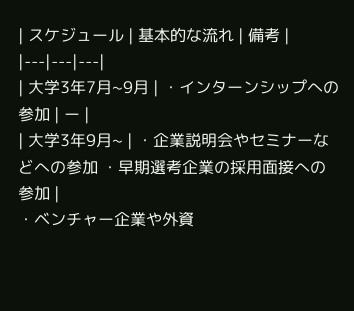| スケジュール | 基本的な流れ | 備考 |
|---|---|---|
| 大学3年7月~9月 | ・インターンシップへの参加 | ー |
| 大学3年9月~ | ・企業説明会やセミナーなどへの参加 ・早期選考企業の採用面接への参加 |
・ベンチャー企業や外資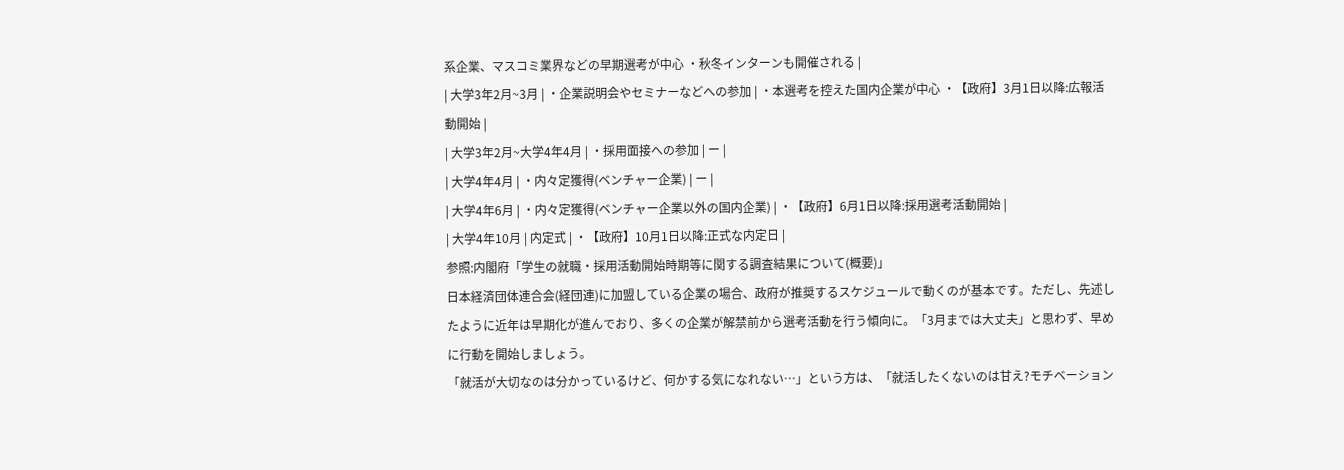系企業、マスコミ業界などの早期選考が中心 ・秋冬インターンも開催される |
| 大学3年2月~3月 | ・企業説明会やセミナーなどへの参加 | ・本選考を控えた国内企業が中心 ・【政府】3月1日以降:広報活動開始 |
| 大学3年2月~大学4年4月 | ・採用面接への参加 | ー |
| 大学4年4月 | ・内々定獲得(ベンチャー企業) | ー |
| 大学4年6月 | ・内々定獲得(ベンチャー企業以外の国内企業) | ・【政府】6月1日以降:採用選考活動開始 |
| 大学4年10月 | 内定式 | ・【政府】10月1日以降:正式な内定日 |
参照:内閣府「学生の就職・採用活動開始時期等に関する調査結果について(概要)」
日本経済団体連合会(経団連)に加盟している企業の場合、政府が推奨するスケジュールで動くのが基本です。ただし、先述したように近年は早期化が進んでおり、多くの企業が解禁前から選考活動を行う傾向に。「3月までは大丈夫」と思わず、早めに行動を開始しましょう。
「就活が大切なのは分かっているけど、何かする気になれない…」という方は、「就活したくないのは甘え?モチベーション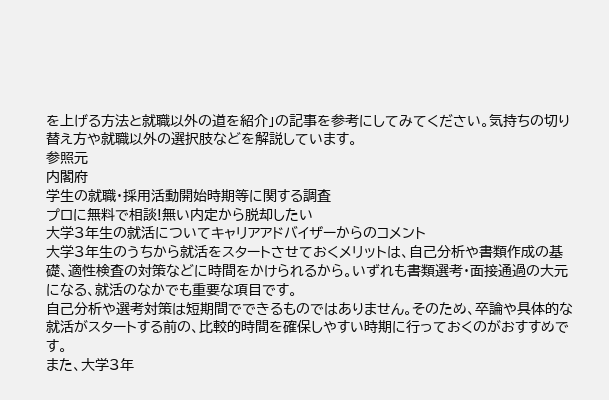を上げる方法と就職以外の道を紹介」の記事を参考にしてみてください。気持ちの切り替え方や就職以外の選択肢などを解説しています。
参照元
内閣府
学生の就職・採用活動開始時期等に関する調査
プロに無料で相談!無い内定から脱却したい
大学3年生の就活についてキャリアアドバイザーからのコメント
大学3年生のうちから就活をスタートさせておくメリットは、自己分析や書類作成の基礎、適性検査の対策などに時間をかけられるから。いずれも書類選考・面接通過の大元になる、就活のなかでも重要な項目です。
自己分析や選考対策は短期間でできるものではありません。そのため、卒論や具体的な就活がスタートする前の、比較的時間を確保しやすい時期に行っておくのがおすすめです。
また、大学3年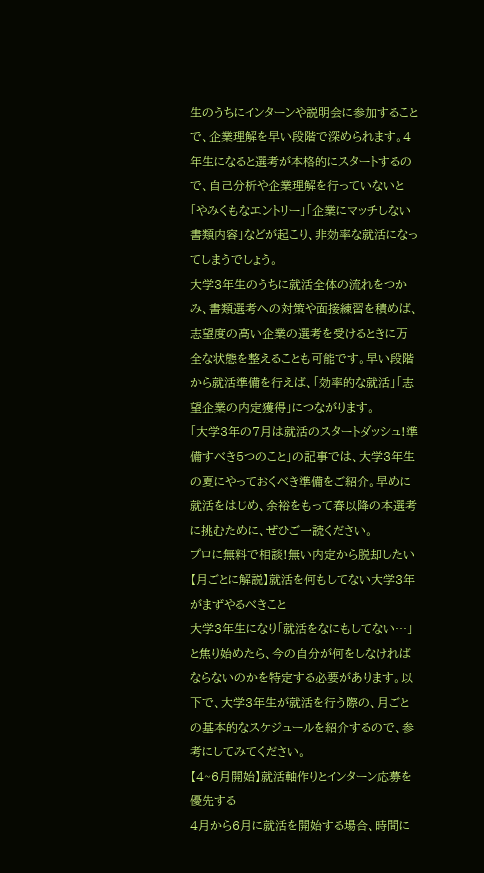生のうちにインターンや説明会に参加することで、企業理解を早い段階で深められます。4年生になると選考が本格的にスタートするので、自己分析や企業理解を行っていないと「やみくもなエントリー」「企業にマッチしない書類内容」などが起こり、非効率な就活になってしまうでしょう。
大学3年生のうちに就活全体の流れをつかみ、書類選考への対策や面接練習を積めば、志望度の高い企業の選考を受けるときに万全な状態を整えることも可能です。早い段階から就活準備を行えば、「効率的な就活」「志望企業の内定獲得」につながります。
「大学3年の7月は就活のスタートダッシュ!準備すべき5つのこと」の記事では、大学3年生の夏にやっておくべき準備をご紹介。早めに就活をはじめ、余裕をもって春以降の本選考に挑むために、ぜひご一読ください。
プロに無料で相談!無い内定から脱却したい
【月ごとに解説】就活を何もしてない大学3年がまずやるべきこと
大学3年生になり「就活をなにもしてない…」と焦り始めたら、今の自分が何をしなければならないのかを特定する必要があります。以下で、大学3年生が就活を行う際の、月ごとの基本的なスケジュールを紹介するので、参考にしてみてください。
【4~6月開始】就活軸作りとインターン応募を優先する
4月から6月に就活を開始する場合、時間に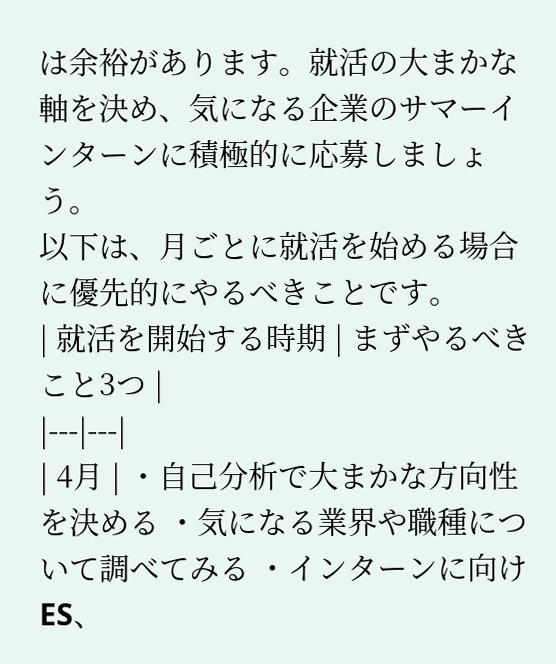は余裕があります。就活の大まかな軸を決め、気になる企業のサマーインターンに積極的に応募しましょう。
以下は、月ごとに就活を始める場合に優先的にやるべきことです。
| 就活を開始する時期 | まずやるべきこと3つ |
|---|---|
| 4月 | ・自己分析で大まかな方向性を決める ・気になる業界や職種について調べてみる ・インターンに向けES、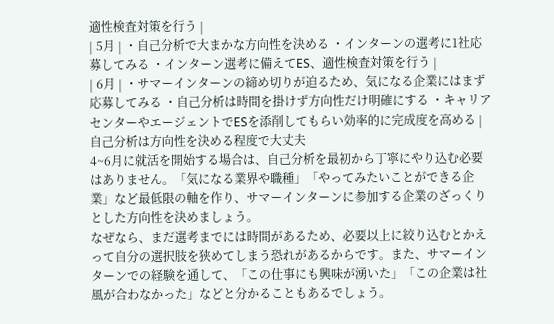適性検査対策を行う |
| 5月 | ・自己分析で大まかな方向性を決める ・インターンの選考に1社応募してみる ・インターン選考に備えてES、適性検査対策を行う |
| 6月 | ・サマーインターンの締め切りが迫るため、気になる企業にはまず応募してみる ・自己分析は時間を掛けず方向性だけ明確にする ・キャリアセンターやエージェントでESを添削してもらい効率的に完成度を高める |
自己分析は方向性を決める程度で大丈夫
4~6月に就活を開始する場合は、自己分析を最初から丁寧にやり込む必要はありません。「気になる業界や職種」「やってみたいことができる企業」など最低限の軸を作り、サマーインターンに参加する企業のざっくりとした方向性を決めましょう。
なぜなら、まだ選考までには時間があるため、必要以上に絞り込むとかえって自分の選択肢を狭めてしまう恐れがあるからです。また、サマーインターンでの経験を通して、「この仕事にも興味が湧いた」「この企業は社風が合わなかった」などと分かることもあるでしょう。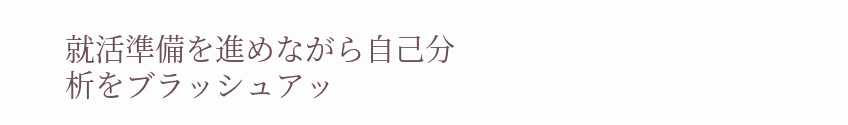就活準備を進めながら自己分析をブラッシュアッ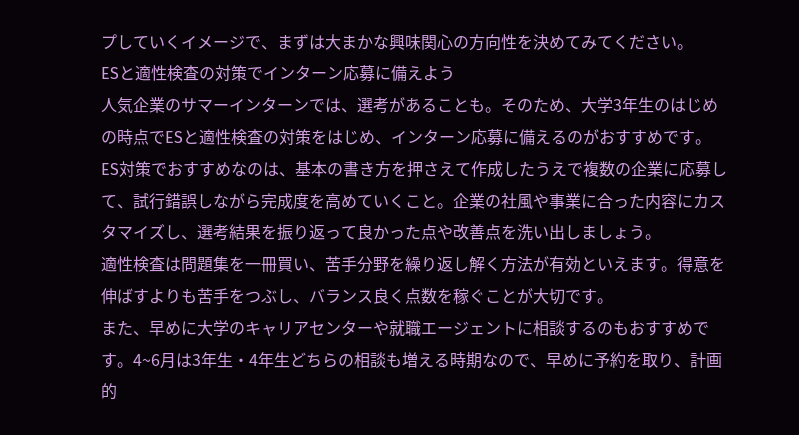プしていくイメージで、まずは大まかな興味関心の方向性を決めてみてください。
ESと適性検査の対策でインターン応募に備えよう
人気企業のサマーインターンでは、選考があることも。そのため、大学3年生のはじめの時点でESと適性検査の対策をはじめ、インターン応募に備えるのがおすすめです。
ES対策でおすすめなのは、基本の書き方を押さえて作成したうえで複数の企業に応募して、試行錯誤しながら完成度を高めていくこと。企業の社風や事業に合った内容にカスタマイズし、選考結果を振り返って良かった点や改善点を洗い出しましょう。
適性検査は問題集を一冊買い、苦手分野を繰り返し解く方法が有効といえます。得意を伸ばすよりも苦手をつぶし、バランス良く点数を稼ぐことが大切です。
また、早めに大学のキャリアセンターや就職エージェントに相談するのもおすすめです。4~6月は3年生・4年生どちらの相談も増える時期なので、早めに予約を取り、計画的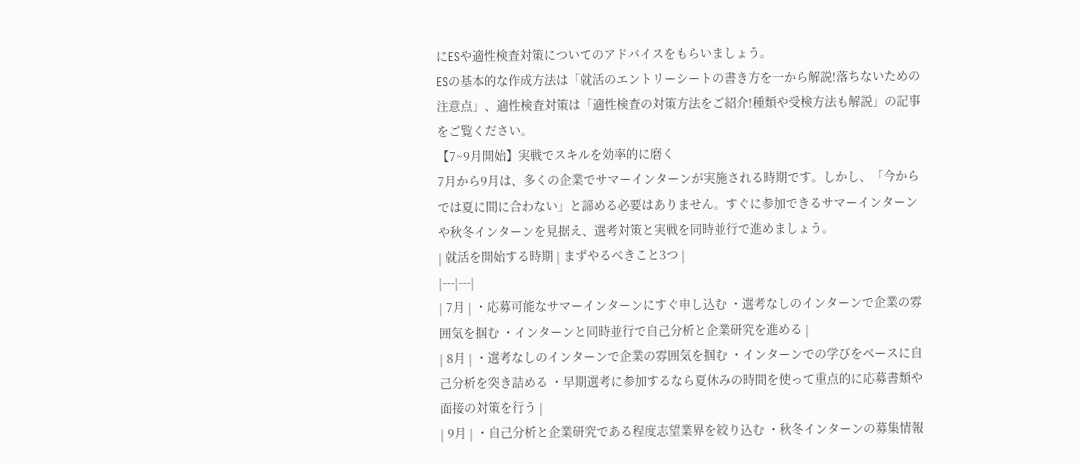にESや適性検査対策についてのアドバイスをもらいましょう。
ESの基本的な作成方法は「就活のエントリーシートの書き方を一から解説!落ちないための注意点」、適性検査対策は「適性検査の対策方法をご紹介!種類や受検方法も解説」の記事をご覧ください。
【7~9月開始】実戦でスキルを効率的に磨く
7月から9月は、多くの企業でサマーインターンが実施される時期です。しかし、「今からでは夏に間に合わない」と諦める必要はありません。すぐに参加できるサマーインターンや秋冬インターンを見据え、選考対策と実戦を同時並行で進めましょう。
| 就活を開始する時期 | まずやるべきこと3つ |
|---|---|
| 7月 | ・応募可能なサマーインターンにすぐ申し込む ・選考なしのインターンで企業の雰囲気を掴む ・インターンと同時並行で自己分析と企業研究を進める |
| 8月 | ・選考なしのインターンで企業の雰囲気を掴む ・インターンでの学びをベースに自己分析を突き詰める ・早期選考に参加するなら夏休みの時間を使って重点的に応募書類や面接の対策を行う |
| 9月 | ・自己分析と企業研究である程度志望業界を絞り込む ・秋冬インターンの募集情報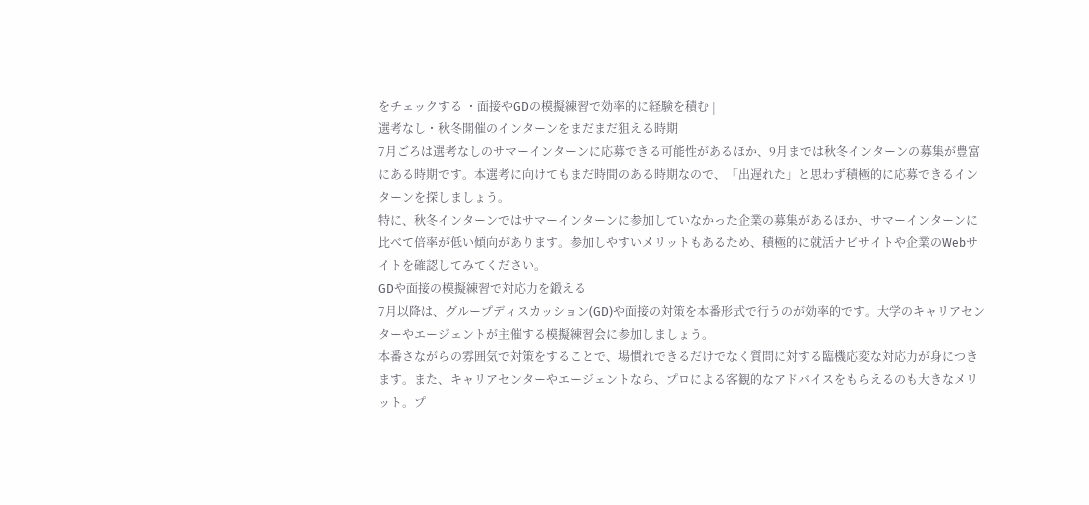をチェックする ・面接やGDの模擬練習で効率的に経験を積む |
選考なし・秋冬開催のインターンをまだまだ狙える時期
7月ごろは選考なしのサマーインターンに応募できる可能性があるほか、9月までは秋冬インターンの募集が豊富にある時期です。本選考に向けてもまだ時間のある時期なので、「出遅れた」と思わず積極的に応募できるインターンを探しましょう。
特に、秋冬インターンではサマーインターンに参加していなかった企業の募集があるほか、サマーインターンに比べて倍率が低い傾向があります。参加しやすいメリットもあるため、積極的に就活ナビサイトや企業のWebサイトを確認してみてください。
GDや面接の模擬練習で対応力を鍛える
7月以降は、グループディスカッション(GD)や面接の対策を本番形式で行うのが効率的です。大学のキャリアセンターやエージェントが主催する模擬練習会に参加しましょう。
本番さながらの雰囲気で対策をすることで、場慣れできるだけでなく質問に対する臨機応変な対応力が身につきます。また、キャリアセンターやエージェントなら、プロによる客観的なアドバイスをもらえるのも大きなメリット。プ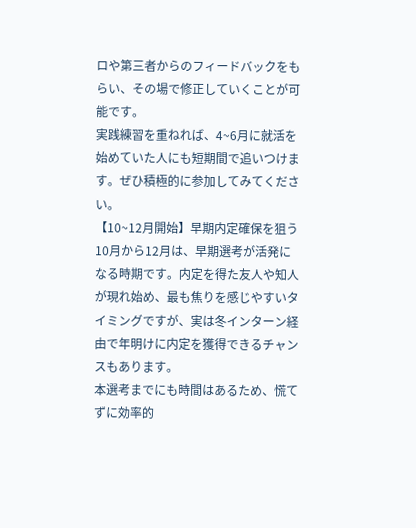ロや第三者からのフィードバックをもらい、その場で修正していくことが可能です。
実践練習を重ねれば、4~6月に就活を始めていた人にも短期間で追いつけます。ぜひ積極的に参加してみてください。
【10~12月開始】早期内定確保を狙う
10月から12月は、早期選考が活発になる時期です。内定を得た友人や知人が現れ始め、最も焦りを感じやすいタイミングですが、実は冬インターン経由で年明けに内定を獲得できるチャンスもあります。
本選考までにも時間はあるため、慌てずに効率的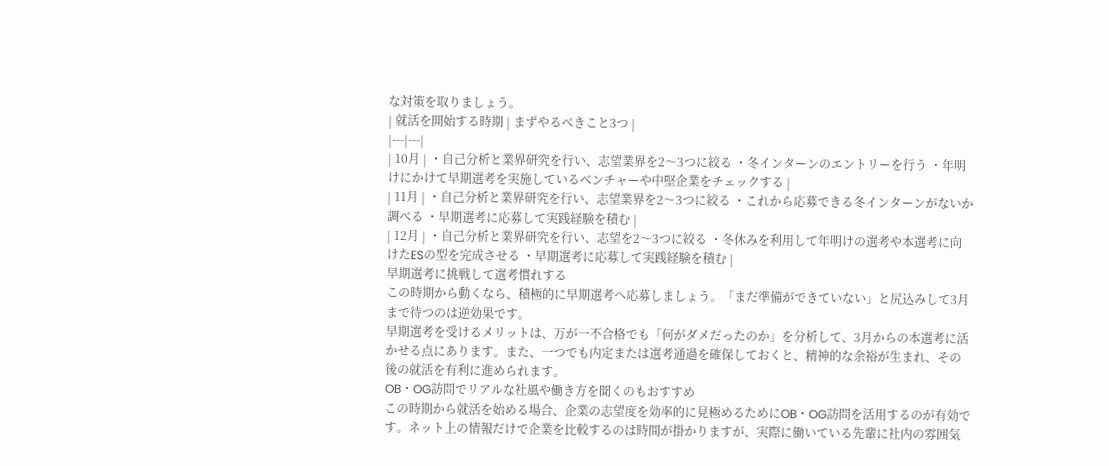な対策を取りましょう。
| 就活を開始する時期 | まずやるべきこと3つ |
|---|---|
| 10月 | ・自己分析と業界研究を行い、志望業界を2〜3つに絞る ・冬インターンのエントリーを行う ・年明けにかけて早期選考を実施しているベンチャーや中堅企業をチェックする |
| 11月 | ・自己分析と業界研究を行い、志望業界を2〜3つに絞る ・これから応募できる冬インターンがないか調べる ・早期選考に応募して実践経験を積む |
| 12月 | ・自己分析と業界研究を行い、志望を2〜3つに絞る ・冬休みを利用して年明けの選考や本選考に向けたESの型を完成させる ・早期選考に応募して実践経験を積む |
早期選考に挑戦して選考慣れする
この時期から動くなら、積極的に早期選考へ応募しましょう。「まだ準備ができていない」と尻込みして3月まで待つのは逆効果です。
早期選考を受けるメリットは、万が一不合格でも「何がダメだったのか」を分析して、3月からの本選考に活かせる点にあります。また、一つでも内定または選考通過を確保しておくと、精神的な余裕が生まれ、その後の就活を有利に進められます。
OB・OG訪問でリアルな社風や働き方を聞くのもおすすめ
この時期から就活を始める場合、企業の志望度を効率的に見極めるためにOB・OG訪問を活用するのが有効です。ネット上の情報だけで企業を比較するのは時間が掛かりますが、実際に働いている先輩に社内の雰囲気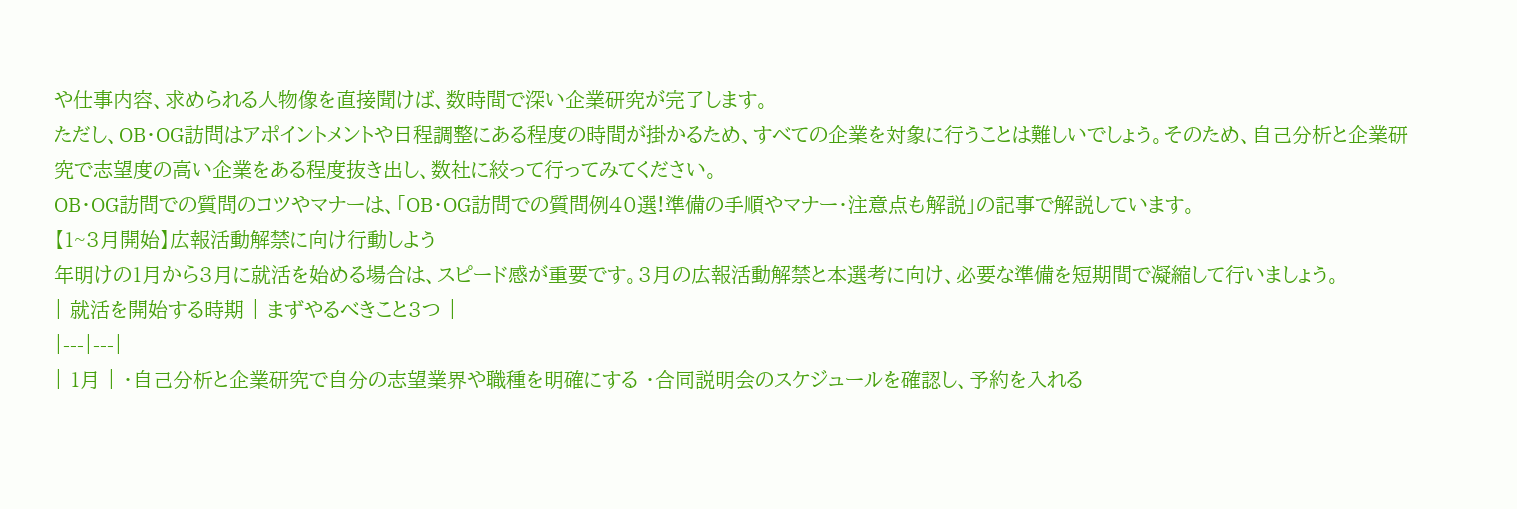や仕事内容、求められる人物像を直接聞けば、数時間で深い企業研究が完了します。
ただし、OB・OG訪問はアポイントメントや日程調整にある程度の時間が掛かるため、すべての企業を対象に行うことは難しいでしょう。そのため、自己分析と企業研究で志望度の高い企業をある程度抜き出し、数社に絞って行ってみてください。
OB・OG訪問での質問のコツやマナーは、「OB・OG訪問での質問例40選!準備の手順やマナー・注意点も解説」の記事で解説しています。
【1~3月開始】広報活動解禁に向け行動しよう
年明けの1月から3月に就活を始める場合は、スピード感が重要です。3月の広報活動解禁と本選考に向け、必要な準備を短期間で凝縮して行いましょう。
| 就活を開始する時期 | まずやるべきこと3つ |
|---|---|
| 1月 | ・自己分析と企業研究で自分の志望業界や職種を明確にする ・合同説明会のスケジュールを確認し、予約を入れる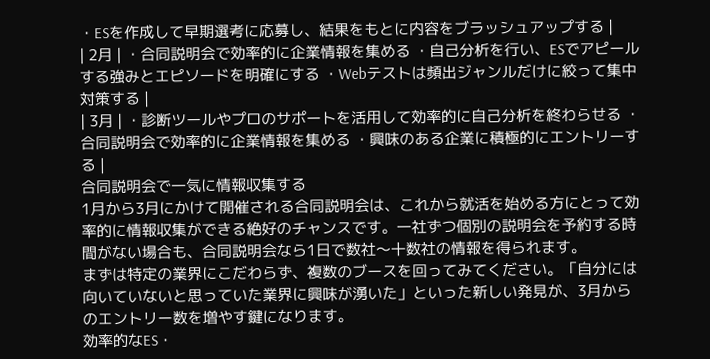・ESを作成して早期選考に応募し、結果をもとに内容をブラッシュアップする |
| 2月 | ・合同説明会で効率的に企業情報を集める ・自己分析を行い、ESでアピールする強みとエピソードを明確にする ・Webテストは頻出ジャンルだけに絞って集中対策する |
| 3月 | ・診断ツールやプロのサポートを活用して効率的に自己分析を終わらせる ・合同説明会で効率的に企業情報を集める ・興味のある企業に積極的にエントリーする |
合同説明会で一気に情報収集する
1月から3月にかけて開催される合同説明会は、これから就活を始める方にとって効率的に情報収集ができる絶好のチャンスです。一社ずつ個別の説明会を予約する時間がない場合も、合同説明会なら1日で数社〜十数社の情報を得られます。
まずは特定の業界にこだわらず、複数のブースを回ってみてください。「自分には向いていないと思っていた業界に興味が湧いた」といった新しい発見が、3月からのエントリー数を増やす鍵になります。
効率的なES・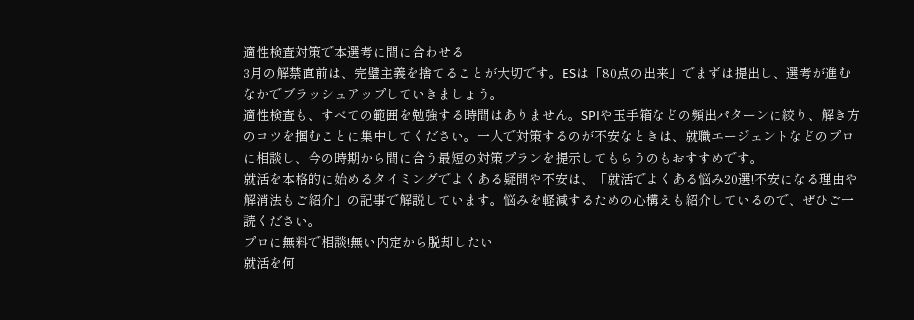適性検査対策で本選考に間に合わせる
3月の解禁直前は、完璧主義を捨てることが大切です。ESは「80点の出来」でまずは提出し、選考が進むなかでブラッシュアップしていきましょう。
適性検査も、すべての範囲を勉強する時間はありません。SPIや玉手箱などの頻出パターンに絞り、解き方のコツを掴むことに集中してください。一人で対策するのが不安なときは、就職エージェントなどのプロに相談し、今の時期から間に合う最短の対策プランを提示してもらうのもおすすめです。
就活を本格的に始めるタイミングでよくある疑問や不安は、「就活でよくある悩み20選!不安になる理由や解消法もご紹介」の記事で解説しています。悩みを軽減するための心構えも紹介しているので、ぜひご一読ください。
プロに無料で相談!無い内定から脱却したい
就活を何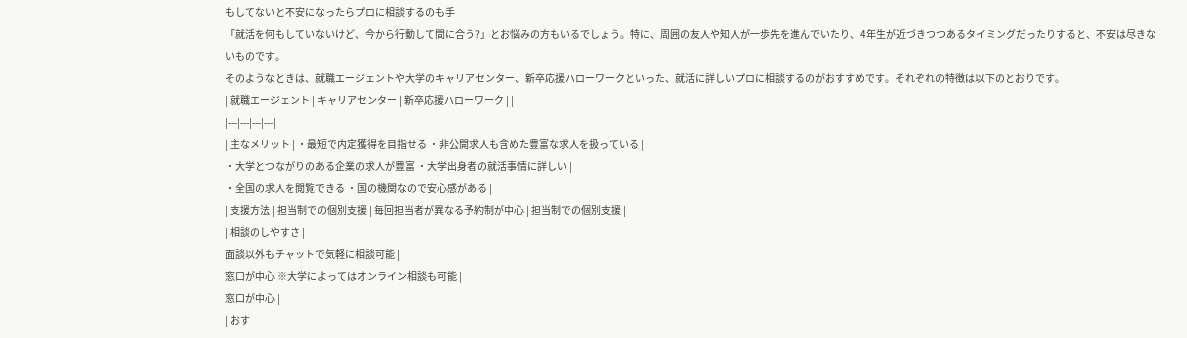もしてないと不安になったらプロに相談するのも手
「就活を何もしていないけど、今から行動して間に合う?」とお悩みの方もいるでしょう。特に、周囲の友人や知人が一歩先を進んでいたり、4年生が近づきつつあるタイミングだったりすると、不安は尽きないものです。
そのようなときは、就職エージェントや大学のキャリアセンター、新卒応援ハローワークといった、就活に詳しいプロに相談するのがおすすめです。それぞれの特徴は以下のとおりです。
| 就職エージェント | キャリアセンター | 新卒応援ハローワーク | |
|---|---|---|---|
| 主なメリット | ・最短で内定獲得を目指せる ・非公開求人も含めた豊富な求人を扱っている |
・大学とつながりのある企業の求人が豊富 ・大学出身者の就活事情に詳しい |
・全国の求人を閲覧できる ・国の機関なので安心感がある |
| 支援方法 | 担当制での個別支援 | 毎回担当者が異なる予約制が中心 | 担当制での個別支援 |
| 相談のしやすさ |
面談以外もチャットで気軽に相談可能 |
窓口が中心 ※大学によってはオンライン相談も可能 |
窓口が中心 |
| おす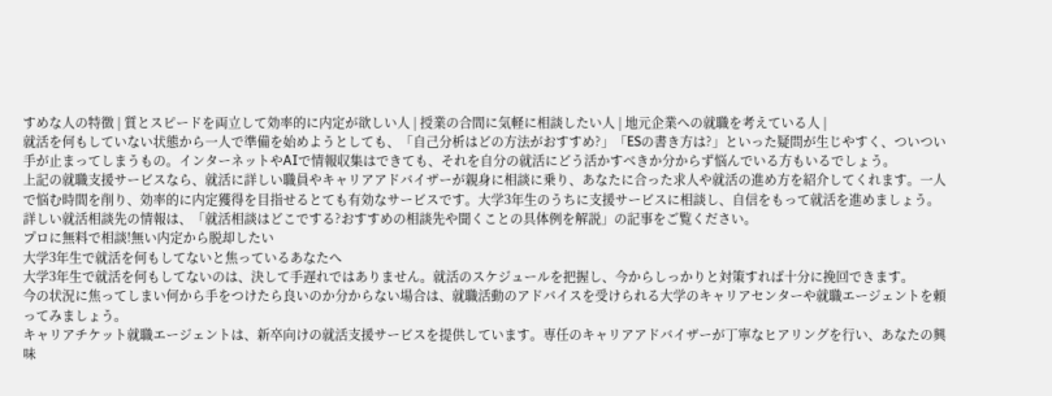すめな人の特徴 | 質とスピードを両立して効率的に内定が欲しい人 | 授業の合間に気軽に相談したい人 | 地元企業への就職を考えている人 |
就活を何もしていない状態から一人で準備を始めようとしても、「自己分析はどの方法がおすすめ?」「ESの書き方は?」といった疑問が生じやすく、ついつい手が止まってしまうもの。インターネットやAIで情報収集はできても、それを自分の就活にどう活かすべきか分からず悩んでいる方もいるでしょう。
上記の就職支援サービスなら、就活に詳しい職員やキャリアアドバイザーが親身に相談に乗り、あなたに合った求人や就活の進め方を紹介してくれます。一人で悩む時間を削り、効率的に内定獲得を目指せるとても有効なサービスです。大学3年生のうちに支援サービスに相談し、自信をもって就活を進めましょう。
詳しい就活相談先の情報は、「就活相談はどこでする?おすすめの相談先や聞くことの具体例を解説」の記事をご覧ください。
プロに無料で相談!無い内定から脱却したい
大学3年生で就活を何もしてないと焦っているあなたへ
大学3年生で就活を何もしてないのは、決して手遅れではありません。就活のスケジュールを把握し、今からしっかりと対策すれば十分に挽回できます。
今の状況に焦ってしまい何から手をつけたら良いのか分からない場合は、就職活動のアドバイスを受けられる大学のキャリアセンターや就職エージェントを頼ってみましょう。
キャリアチケット就職エージェントは、新卒向けの就活支援サービスを提供しています。専任のキャリアアドバイザーが丁寧なヒアリングを行い、あなたの興味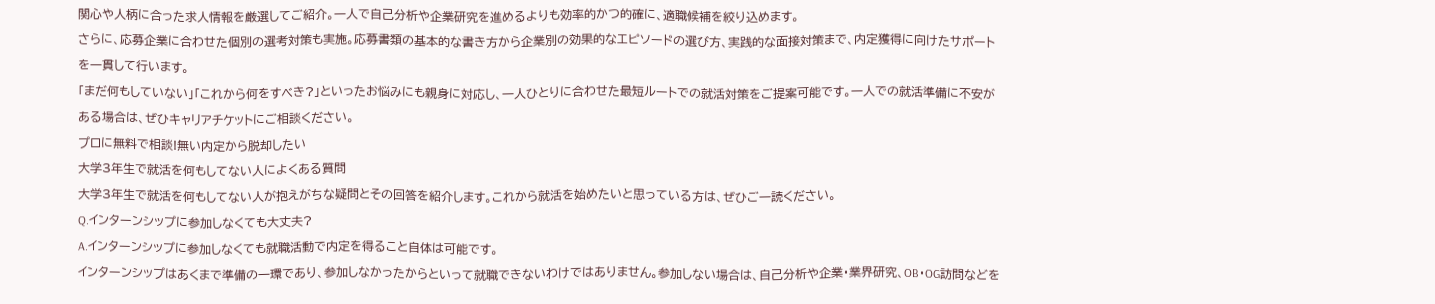関心や人柄に合った求人情報を厳選してご紹介。一人で自己分析や企業研究を進めるよりも効率的かつ的確に、適職候補を絞り込めます。
さらに、応募企業に合わせた個別の選考対策も実施。応募書類の基本的な書き方から企業別の効果的なエピソードの選び方、実践的な面接対策まで、内定獲得に向けたサポートを一貫して行います。
「まだ何もしていない」「これから何をすべき?」といったお悩みにも親身に対応し、一人ひとりに合わせた最短ルートでの就活対策をご提案可能です。一人での就活準備に不安がある場合は、ぜひキャリアチケットにご相談ください。
プロに無料で相談!無い内定から脱却したい
大学3年生で就活を何もしてない人によくある質問
大学3年生で就活を何もしてない人が抱えがちな疑問とその回答を紹介します。これから就活を始めたいと思っている方は、ぜひご一読ください。
Q.インターンシップに参加しなくても大丈夫?
A.インターンシップに参加しなくても就職活動で内定を得ること自体は可能です。
インターンシップはあくまで準備の一環であり、参加しなかったからといって就職できないわけではありません。参加しない場合は、自己分析や企業・業界研究、OB・OG訪問などを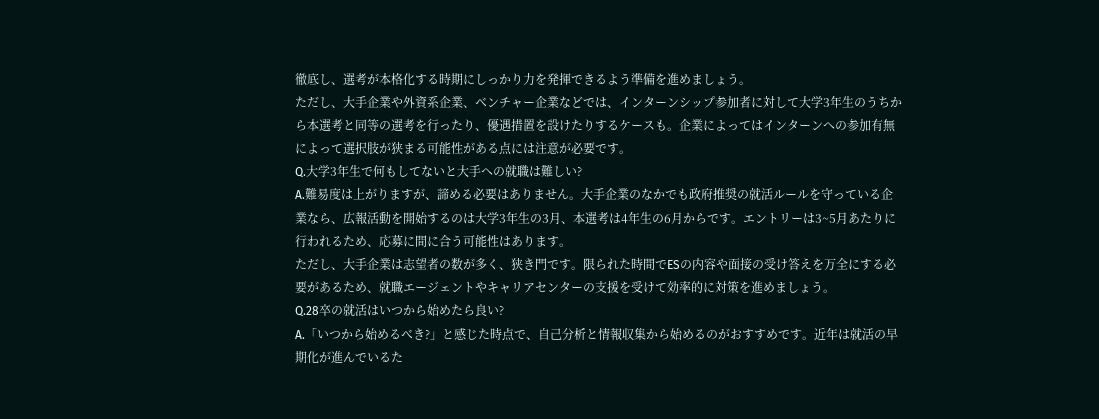徹底し、選考が本格化する時期にしっかり力を発揮できるよう準備を進めましょう。
ただし、大手企業や外資系企業、ベンチャー企業などでは、インターンシップ参加者に対して大学3年生のうちから本選考と同等の選考を行ったり、優遇措置を設けたりするケースも。企業によってはインターンへの参加有無によって選択肢が狭まる可能性がある点には注意が必要です。
Q.大学3年生で何もしてないと大手への就職は難しい?
A.難易度は上がりますが、諦める必要はありません。大手企業のなかでも政府推奨の就活ルールを守っている企業なら、広報活動を開始するのは大学3年生の3月、本選考は4年生の6月からです。エントリーは3~5月あたりに行われるため、応募に間に合う可能性はあります。
ただし、大手企業は志望者の数が多く、狭き門です。限られた時間でESの内容や面接の受け答えを万全にする必要があるため、就職エージェントやキャリアセンターの支援を受けて効率的に対策を進めましょう。
Q.28卒の就活はいつから始めたら良い?
A.「いつから始めるべき?」と感じた時点で、自己分析と情報収集から始めるのがおすすめです。近年は就活の早期化が進んでいるた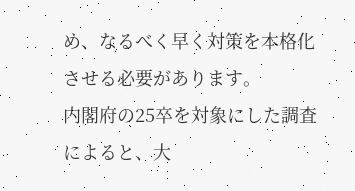め、なるべく早く対策を本格化させる必要があります。
内閣府の25卒を対象にした調査によると、大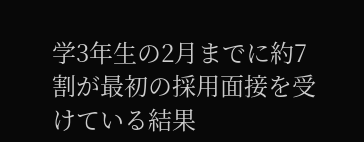学3年生の2月までに約7割が最初の採用面接を受けている結果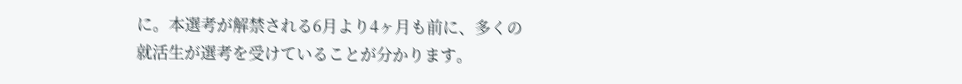に。本選考が解禁される6月より4ヶ月も前に、多くの就活生が選考を受けていることが分かります。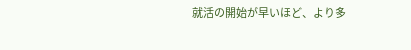就活の開始が早いほど、より多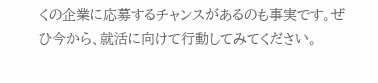くの企業に応募するチャンスがあるのも事実です。ぜひ今から、就活に向けて行動してみてください。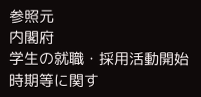参照元
内閣府
学生の就職・採用活動開始時期等に関す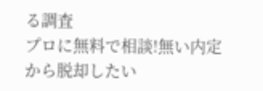る調査
プロに無料で相談!無い内定から脱却したい